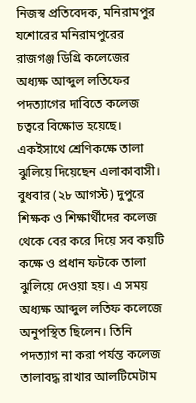নিজস্ব প্রতিবেদক, মনিরামপুর
যশোরের মনিরামপুরের রাজগঞ্জ ডিগ্রি কলেজের অধ্যক্ষ আব্দুল লতিফের পদত্যাগের দাবিতে কলেজ চত্বরে বিক্ষোভ হয়েছে। একইসাথে শ্রেণিকক্ষে তালা ঝুলিয়ে দিয়েছেন এলাকাবাসী।
বুধবার (২৮ আগস্ট) দুপুরে শিক্ষক ও শিক্ষার্থীদের কলেজ থেকে বের করে দিয়ে সব কয়টি কক্ষে ও প্রধান ফটকে তালা ঝুলিয়ে দেওয়া হয়। এ সময় অধ্যক্ষ আব্দুল লতিফ কলেজে অনুপস্থিত ছিলেন। তিনি পদত্যাগ না করা পর্যন্ত কলেজ তালাবদ্ধ রাখার আলটিমেটাম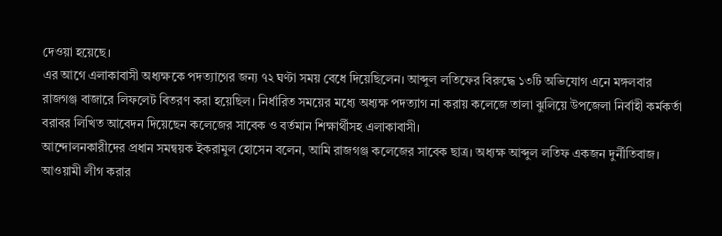দেওয়া হয়েছে।
এর আগে এলাকাবাসী অধ্যক্ষকে পদত্যাগের জন্য ৭২ ঘণ্টা সময় বেধে দিয়েছিলেন। আব্দুল লতিফের বিরুদ্ধে ১৩টি অভিযোগ এনে মঙ্গলবার রাজগঞ্জ বাজারে লিফলেট বিতরণ করা হয়েছিল। নির্ধারিত সময়ের মধ্যে অধ্যক্ষ পদত্যাগ না করায় কলেজে তালা ঝুলিয়ে উপজেলা নির্বাহী কর্মকর্তা বরাবর লিখিত আবেদন দিয়েছেন কলেজের সাবেক ও বর্তমান শিক্ষার্থীসহ এলাকাবাসী।
আন্দোলনকারীদের প্রধান সমন্বয়ক ইকরামুল হোসেন বলেন, আমি রাজগঞ্জ কলেজের সাবেক ছাত্র। অধ্যক্ষ আব্দুল লতিফ একজন দুর্নীতিবাজ। আওয়ামী লীগ করার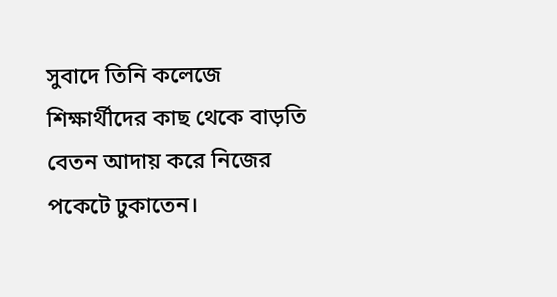সুবাদে তিনি কলেজে শিক্ষার্থীদের কাছ থেকে বাড়তি বেতন আদায় করে নিজের পকেটে ঢুকাতেন।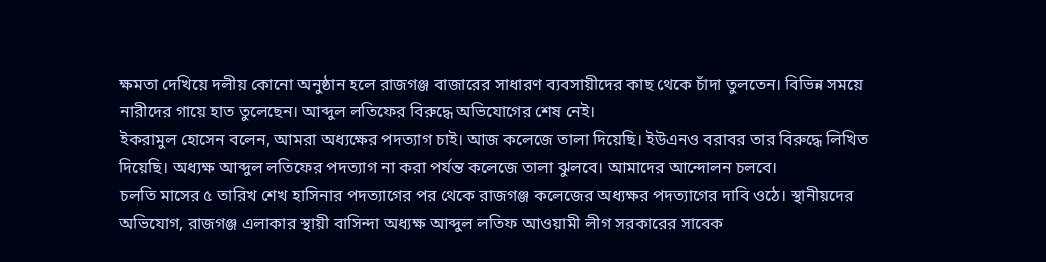ক্ষমতা দেখিয়ে দলীয় কোনো অনুষ্ঠান হলে রাজগঞ্জ বাজারের সাধারণ ব্যবসায়ীদের কাছ থেকে চাঁদা তুলতেন। বিভিন্ন সময়ে নারীদের গায়ে হাত তুলেছেন। আব্দুল লতিফের বিরুদ্ধে অভিযোগের শেষ নেই।
ইকরামুল হোসেন বলেন, আমরা অধ্যক্ষের পদত্যাগ চাই। আজ কলেজে তালা দিয়েছি। ইউএনও বরাবর তার বিরুদ্ধে লিখিত দিয়েছি। অধ্যক্ষ আব্দুল লতিফের পদত্যাগ না করা পর্যন্ত কলেজে তালা ঝুলবে। আমাদের আন্দোলন চলবে।
চলতি মাসের ৫ তারিখ শেখ হাসিনার পদত্যাগের পর থেকে রাজগঞ্জ কলেজের অধ্যক্ষর পদত্যাগের দাবি ওঠে। স্থানীয়দের অভিযোগ, রাজগঞ্জ এলাকার স্থায়ী বাসিন্দা অধ্যক্ষ আব্দুল লতিফ আওয়ামী লীগ সরকারের সাবেক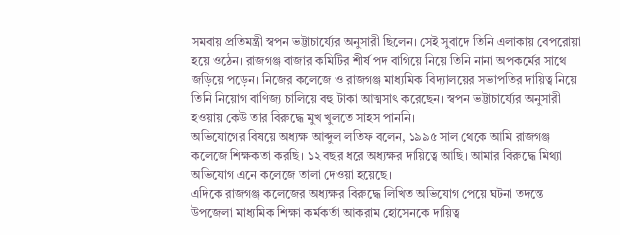সমবায় প্রতিমন্ত্রী স্বপন ভট্টাচার্য্যের অনুসারী ছিলেন। সেই সুবাদে তিনি এলাকায় বেপরোয়া হয়ে ওঠেন। রাজগঞ্জ বাজার কমিটির শীর্ষ পদ বাগিয়ে নিয়ে তিনি নানা অপকর্মের সাথে জড়িয়ে পড়েন। নিজের কলেজে ও রাজগঞ্জ মাধ্যমিক বিদ্যালয়ের সভাপতির দায়িত্ব নিয়ে তিনি নিয়োগ বাণিজ্য চালিয়ে বহু টাকা আত্মসাৎ করেছেন। স্বপন ভট্টাচার্য্যের অনুসারী হওয়ায় কেউ তার বিরুদ্ধে মুখ খুলতে সাহস পাননি।
অভিযোগের বিষয়ে অধ্যক্ষ আব্দুল লতিফ বলেন, ১৯৯৫ সাল থেকে আমি রাজগঞ্জ কলেজে শিক্ষকতা করছি। ১২ বছর ধরে অধ্যক্ষর দায়িত্বে আছি। আমার বিরুদ্ধে মিথ্যা অভিযোগ এনে কলেজে তালা দেওয়া হয়েছে।
এদিকে রাজগঞ্জ কলেজের অধ্যক্ষর বিরুদ্ধে লিখিত অভিযোগ পেয়ে ঘটনা তদন্তে উপজেলা মাধ্যমিক শিক্ষা কর্মকর্তা আকরাম হোসেনকে দায়িত্ব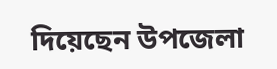দিয়েছেন উপজেলা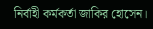নির্বাহী কর্মকর্তা জাকির হোসেন।